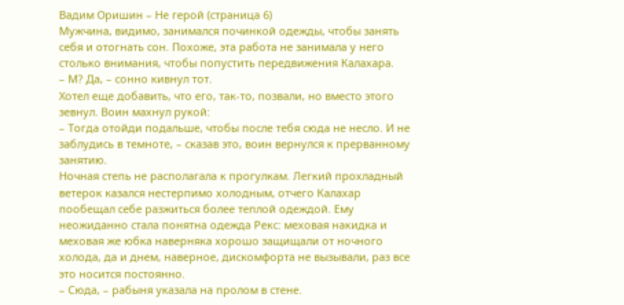Вадим Оришин – Не герой (страница 6)
Мужчина, видимо, занимался починкой одежды, чтобы занять себя и отогнать сон. Похоже, эта работа не занимала у него столько внимания, чтобы попустить передвижения Калахара.
– М? Да, – сонно кивнул тот.
Хотел еще добавить, что его, так-то, позвали, но вместо этого зевнул. Воин махнул рукой:
– Тогда отойди подальше, чтобы после тебя сюда не несло. И не заблудись в темноте, – сказав это, воин вернулся к прерванному занятию.
Ночная степь не располагала к прогулкам. Легкий прохладный ветерок казался нестерпимо холодным, отчего Калахар пообещал себе разжиться более теплой одеждой. Ему неожиданно стала понятна одежда Рекс: меховая накидка и меховая же юбка наверняка хорошо защищали от ночного холода, да и днем, наверное, дискомфорта не вызывали, раз все это носится постоянно.
– Сюда, – рабыня указала на пролом в стене.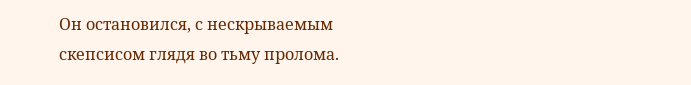Он остановился, с нескрываемым скепсисом глядя во тьму пролома.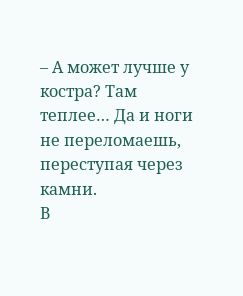– А может лучше у костра? Там теплее… Да и ноги не переломаешь, переступая через камни.
В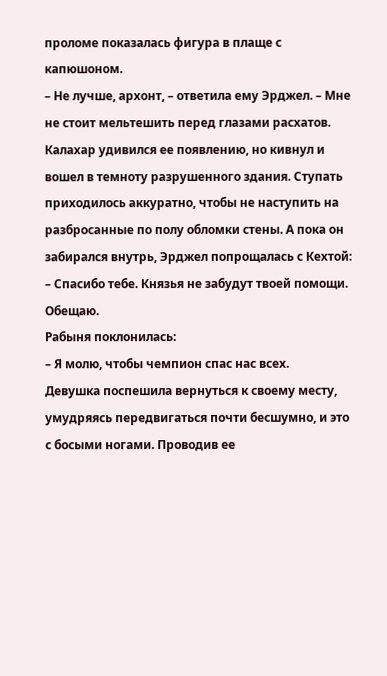проломе показалась фигура в плаще с капюшоном.
– Не лучше, архонт, – ответила ему Эрджел. – Мне не стоит мельтешить перед глазами расхатов.
Калахар удивился ее появлению, но кивнул и вошел в темноту разрушенного здания. Ступать приходилось аккуратно, чтобы не наступить на разбросанные по полу обломки стены. А пока он забирался внутрь, Эрджел попрощалась с Кехтой:
– Спасибо тебе. Князья не забудут твоей помощи. Обещаю.
Рабыня поклонилась:
– Я молю, чтобы чемпион спас нас всех.
Девушка поспешила вернуться к своему месту, умудряясь передвигаться почти бесшумно, и это с босыми ногами. Проводив ее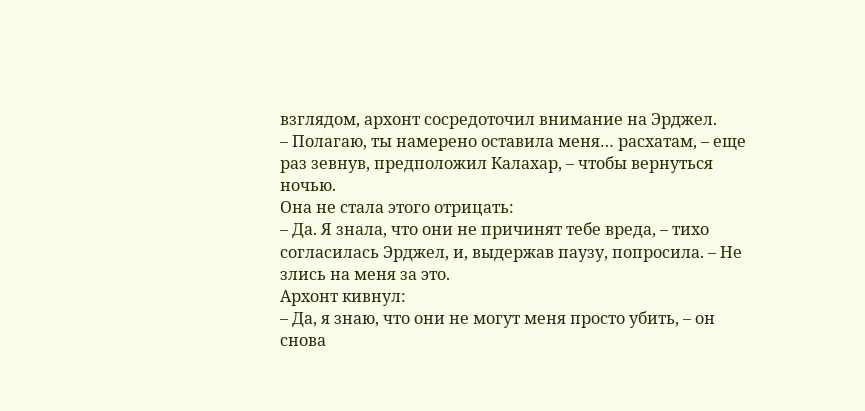взглядом, архонт сосредоточил внимание на Эрджел.
– Полагаю, ты намерено оставила меня… расхатам, – еще раз зевнув, предположил Калахар, – чтобы вернуться ночью.
Она не стала этого отрицать:
– Да. Я знала, что они не причинят тебе вреда, – тихо согласилась Эрджел, и, выдержав паузу, попросила. – Не злись на меня за это.
Архонт кивнул:
– Да, я знаю, что они не могут меня просто убить, – он снова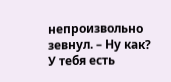непроизвольно зевнул. – Ну как? У тебя есть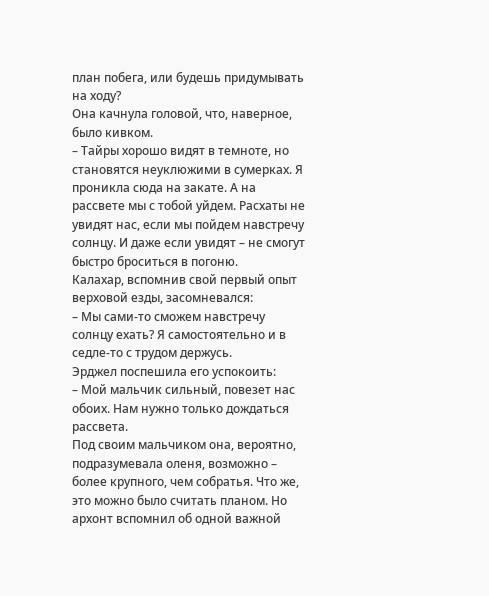план побега, или будешь придумывать на ходу?
Она качнула головой, что, наверное, было кивком.
– Тайры хорошо видят в темноте, но становятся неуклюжими в сумерках. Я проникла сюда на закате. А на рассвете мы с тобой уйдем. Расхаты не увидят нас, если мы пойдем навстречу солнцу. И даже если увидят – не смогут быстро броситься в погоню.
Калахар, вспомнив свой первый опыт верховой езды, засомневался:
– Мы сами-то сможем навстречу солнцу ехать? Я самостоятельно и в седле-то с трудом держусь.
Эрджел поспешила его успокоить:
– Мой мальчик сильный, повезет нас обоих. Нам нужно только дождаться рассвета.
Под своим мальчиком она, вероятно, подразумевала оленя, возможно – более крупного, чем собратья. Что же, это можно было считать планом. Но архонт вспомнил об одной важной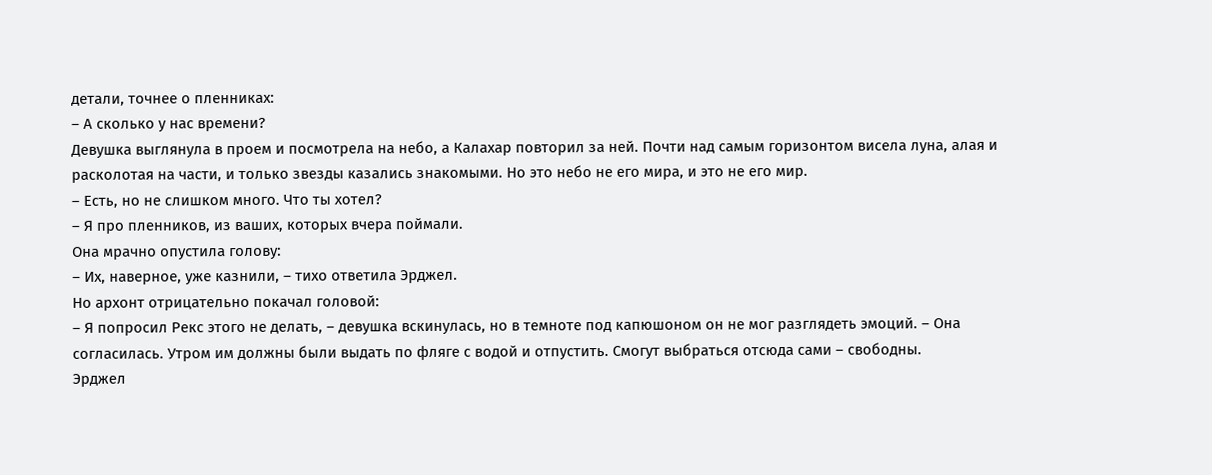детали, точнее о пленниках:
– А сколько у нас времени?
Девушка выглянула в проем и посмотрела на небо, а Калахар повторил за ней. Почти над самым горизонтом висела луна, алая и расколотая на части, и только звезды казались знакомыми. Но это небо не его мира, и это не его мир.
– Есть, но не слишком много. Что ты хотел?
– Я про пленников, из ваших, которых вчера поймали.
Она мрачно опустила голову:
– Их, наверное, уже казнили, – тихо ответила Эрджел.
Но архонт отрицательно покачал головой:
– Я попросил Рекс этого не делать, – девушка вскинулась, но в темноте под капюшоном он не мог разглядеть эмоций. – Она согласилась. Утром им должны были выдать по фляге с водой и отпустить. Смогут выбраться отсюда сами – свободны.
Эрджел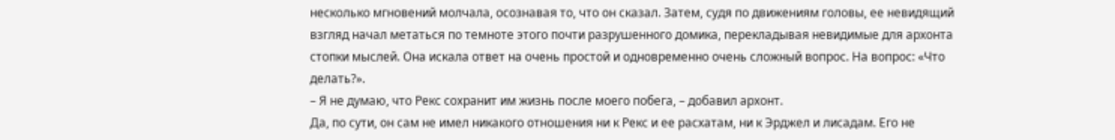несколько мгновений молчала, осознавая то, что он сказал. Затем, судя по движениям головы, ее невидящий взгляд начал метаться по темноте этого почти разрушенного домика, перекладывая невидимые для архонта стопки мыслей. Она искала ответ на очень простой и одновременно очень сложный вопрос. На вопрос: «Что делать?».
– Я не думаю, что Рекс сохранит им жизнь после моего побега, – добавил архонт.
Да, по сути, он сам не имел никакого отношения ни к Рекс и ее расхатам, ни к Эрджел и лисадам. Его не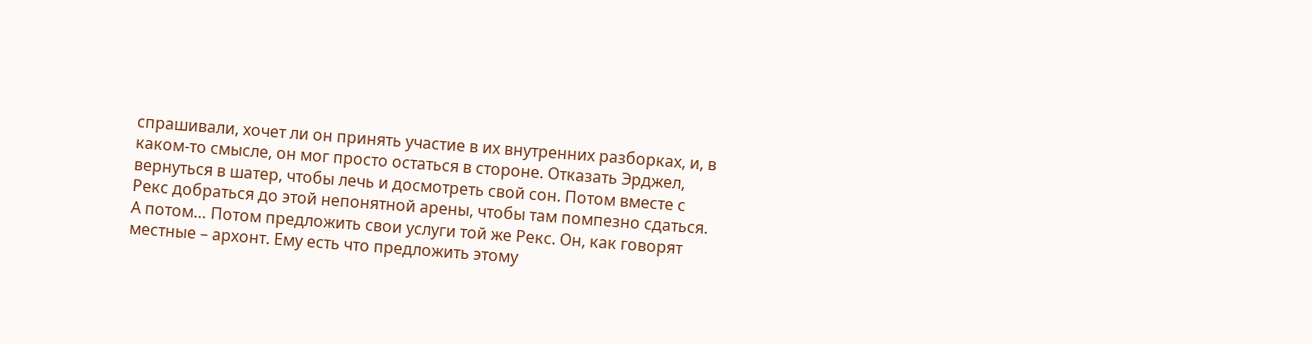спрашивали, хочет ли он принять участие в их внутренних разборках, и, в каком-то смысле, он мог просто остаться в стороне. Отказать Эрджел, вернуться в шатер, чтобы лечь и досмотреть свой сон. Потом вместе с Рекс добраться до этой непонятной арены, чтобы там помпезно сдаться. А потом… Потом предложить свои услуги той же Рекс. Он, как говорят местные – архонт. Ему есть что предложить этому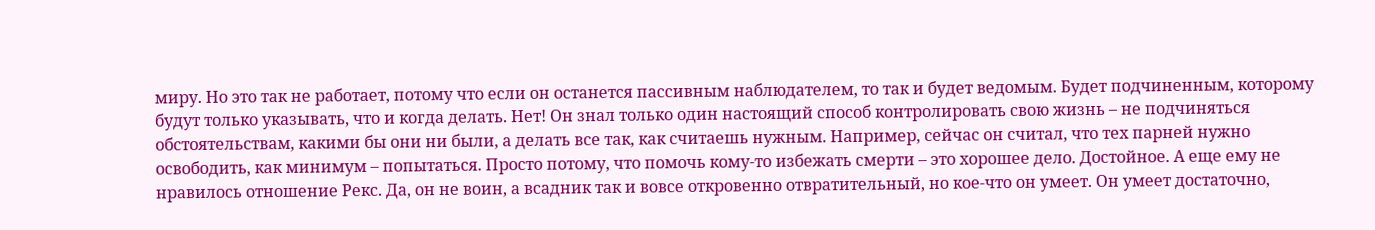миру. Но это так не работает, потому что если он останется пассивным наблюдателем, то так и будет ведомым. Будет подчиненным, которому будут только указывать, что и когда делать. Нет! Он знал только один настоящий способ контролировать свою жизнь – не подчиняться обстоятельствам, какими бы они ни были, а делать все так, как считаешь нужным. Например, сейчас он считал, что тех парней нужно освободить, как минимум – попытаться. Просто потому, что помочь кому-то избежать смерти – это хорошее дело. Достойное. А еще ему не нравилось отношение Рекс. Да, он не воин, а всадник так и вовсе откровенно отвратительный, но кое-что он умеет. Он умеет достаточно,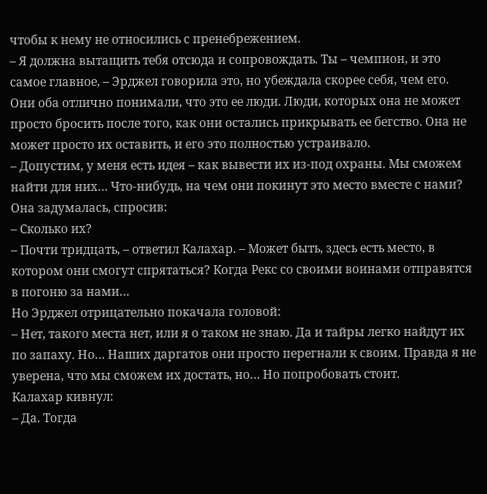чтобы к нему не относились с пренебрежением.
– Я должна вытащить тебя отсюда и сопровождать. Ты – чемпион, и это самое главное, – Эрджел говорила это, но убеждала скорее себя, чем его.
Они оба отлично понимали, что это ее люди. Люди, которых она не может просто бросить после того, как они остались прикрывать ее бегство. Она не может просто их оставить, и его это полностью устраивало.
– Допустим, у меня есть идея – как вывести их из-под охраны. Мы сможем найти для них… Что-нибудь, на чем они покинут это место вместе с нами?
Она задумалась, спросив:
– Сколько их?
– Почти тридцать, – ответил Калахар. – Может быть, здесь есть место, в котором они смогут спрятаться? Когда Рекс со своими воинами отправятся в погоню за нами…
Но Эрджел отрицательно покачала головой:
– Нет, такого места нет, или я о таком не знаю. Да и тайры легко найдут их по запаху. Но… Наших даргатов они просто перегнали к своим. Правда я не уверена, что мы сможем их достать, но… Но попробовать стоит.
Калахар кивнул:
– Да. Тогда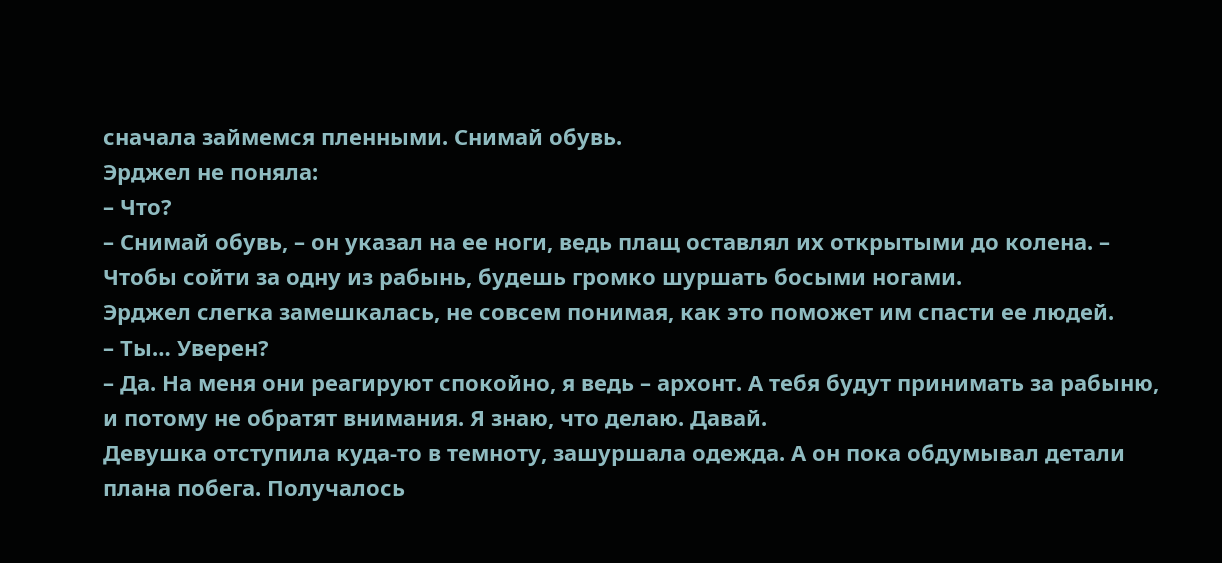сначала займемся пленными. Снимай обувь.
Эрджел не поняла:
– Что?
– Снимай обувь, – он указал на ее ноги, ведь плащ оставлял их открытыми до колена. – Чтобы сойти за одну из рабынь, будешь громко шуршать босыми ногами.
Эрджел слегка замешкалась, не совсем понимая, как это поможет им спасти ее людей.
– Ты… Уверен?
– Да. На меня они реагируют спокойно, я ведь – архонт. А тебя будут принимать за рабыню, и потому не обратят внимания. Я знаю, что делаю. Давай.
Девушка отступила куда-то в темноту, зашуршала одежда. А он пока обдумывал детали плана побега. Получалось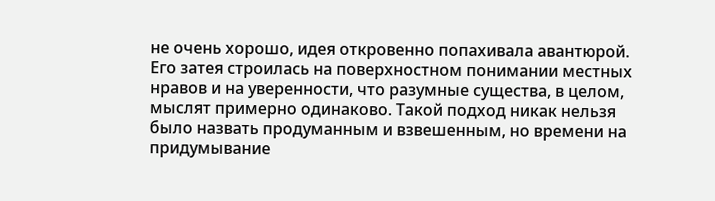не очень хорошо, идея откровенно попахивала авантюрой. Его затея строилась на поверхностном понимании местных нравов и на уверенности, что разумные существа, в целом, мыслят примерно одинаково. Такой подход никак нельзя было назвать продуманным и взвешенным, но времени на придумывание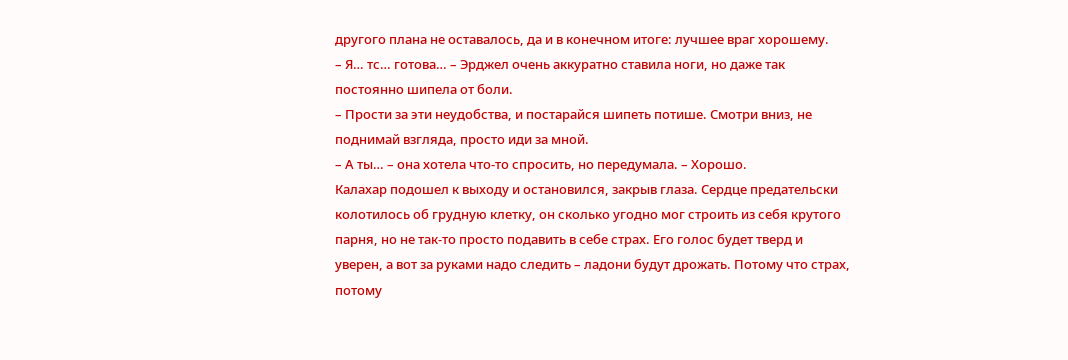другого плана не оставалось, да и в конечном итоге: лучшее враг хорошему.
– Я… тс… готова… – Эрджел очень аккуратно ставила ноги, но даже так постоянно шипела от боли.
– Прости за эти неудобства, и постарайся шипеть потише. Смотри вниз, не поднимай взгляда, просто иди за мной.
– А ты… – она хотела что-то спросить, но передумала. – Хорошо.
Калахар подошел к выходу и остановился, закрыв глаза. Сердце предательски колотилось об грудную клетку, он сколько угодно мог строить из себя крутого парня, но не так-то просто подавить в себе страх. Его голос будет тверд и уверен, а вот за руками надо следить – ладони будут дрожать. Потому что страх, потому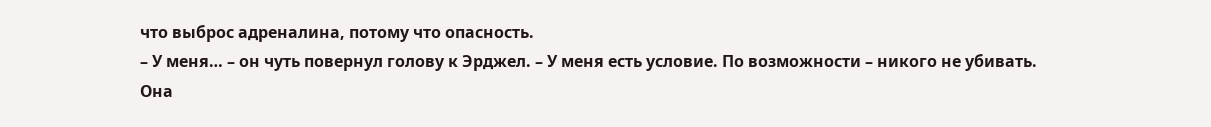что выброс адреналина, потому что опасность.
– У меня… – он чуть повернул голову к Эрджел. – У меня есть условие. По возможности – никого не убивать.
Она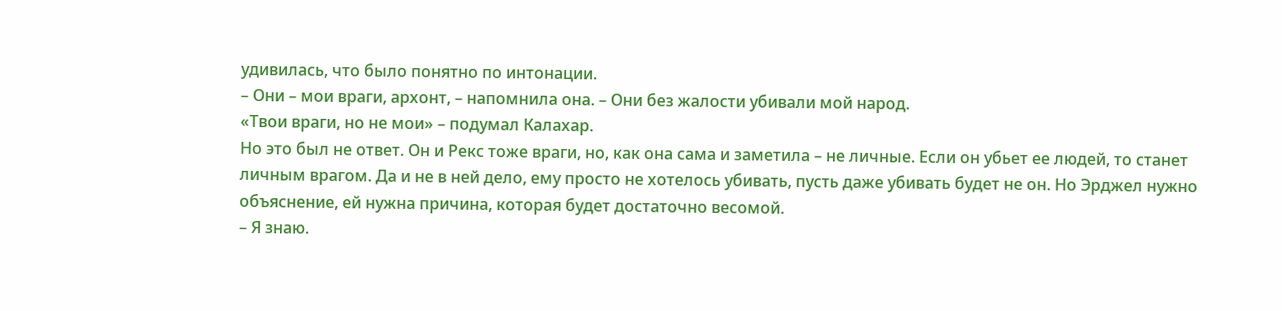удивилась, что было понятно по интонации.
– Они – мои враги, архонт, – напомнила она. – Они без жалости убивали мой народ.
«Твои враги, но не мои» – подумал Калахар.
Но это был не ответ. Он и Рекс тоже враги, но, как она сама и заметила – не личные. Если он убьет ее людей, то станет личным врагом. Да и не в ней дело, ему просто не хотелось убивать, пусть даже убивать будет не он. Но Эрджел нужно объяснение, ей нужна причина, которая будет достаточно весомой.
– Я знаю.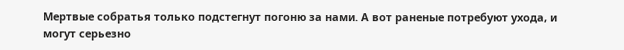Мертвые собратья только подстегнут погоню за нами. А вот раненые потребуют ухода, и могут серьезно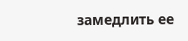замедлить ее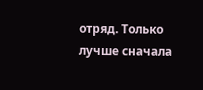отряд. Только лучше сначала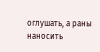оглушать, а раны наносить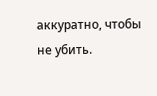аккуратно, чтобы не убить.